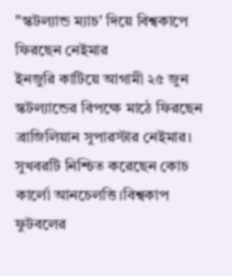"স্কটল্যান্ড ম্যাচ' দিয়ে বিশ্বকাপে ফিরছেন নেইমার
ইনজুরি কাটিয়ে আগামী ২৫ জুন স্কটল্যান্ডের বিপক্ষে মাঠে ফিরছেন ব্রাজিলিয়ান সুপারস্টার নেইমার। সুখবরটি নিশ্চিত করেছেন কোচ কার্লো আনচেলত্তি।বিশ্বকাপ ফুটবলের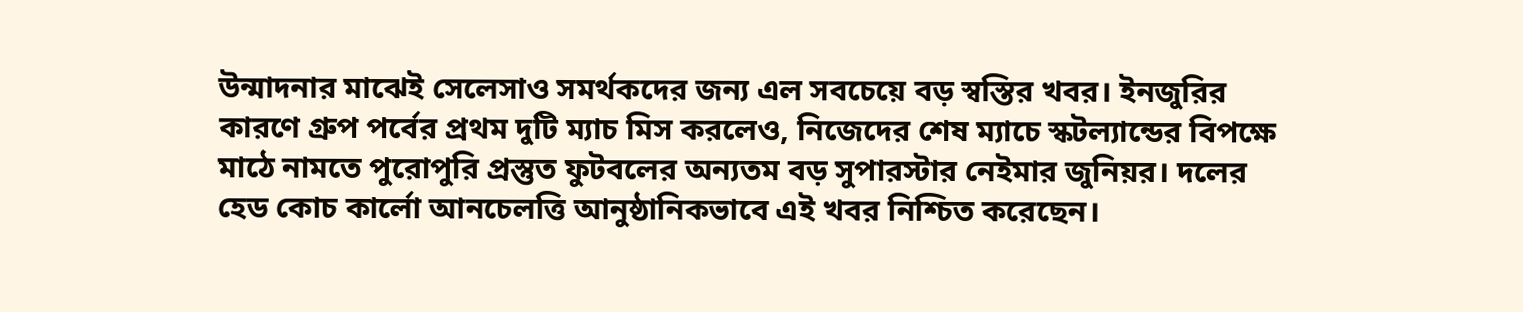উন্মাদনার মাঝেই সেলেসাও সমর্থকদের জন্য এল সবচেয়ে বড় স্বস্তির খবর। ইনজুরির কারণে গ্রুপ পর্বের প্রথম দুটি ম্যাচ মিস করলেও, নিজেদের শেষ ম্যাচে স্কটল্যান্ডের বিপক্ষে মাঠে নামতে পুরোপুরি প্রস্তুত ফুটবলের অন্যতম বড় সুপারস্টার নেইমার জুনিয়র। দলের হেড কোচ কার্লো আনচেলত্তি আনুষ্ঠানিকভাবে এই খবর নিশ্চিত করেছেন।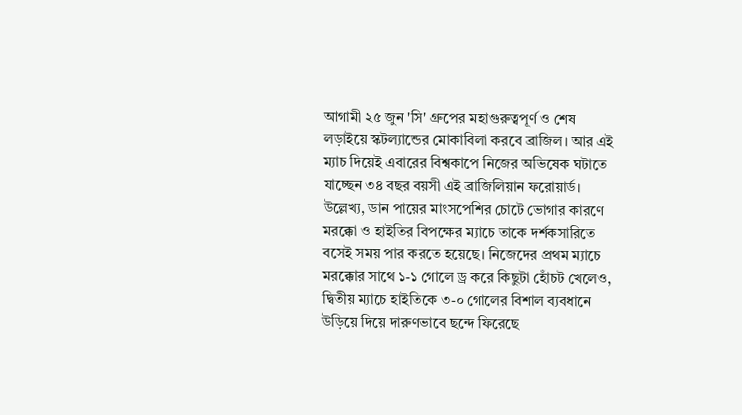আগামী ২৫ জুন 'সি' গ্রুপের মহাগুরুত্বপূর্ণ ও শেষ লড়াইয়ে স্কটল্যান্ডের মোকাবিলা করবে ব্রাজিল। আর এই ম্যাচ দিয়েই এবারের বিশ্বকাপে নিজের অভিষেক ঘটাতে যাচ্ছেন ৩৪ বছর বয়সী এই ব্রাজিলিয়ান ফরোয়ার্ড। উল্লেখ্য, ডান পায়ের মাংসপেশির চোটে ভোগার কারণে মরক্কো ও হাইতির বিপক্ষের ম্যাচে তাকে দর্শকসারিতে বসেই সময় পার করতে হয়েছে। নিজেদের প্রথম ম্যাচে মরক্কোর সাথে ১-১ গোলে ড্র করে কিছুটা হোঁচট খেলেও, দ্বিতীয় ম্যাচে হাইতিকে ৩-০ গোলের বিশাল ব্যবধানে উড়িয়ে দিয়ে দারুণভাবে ছন্দে ফিরেছে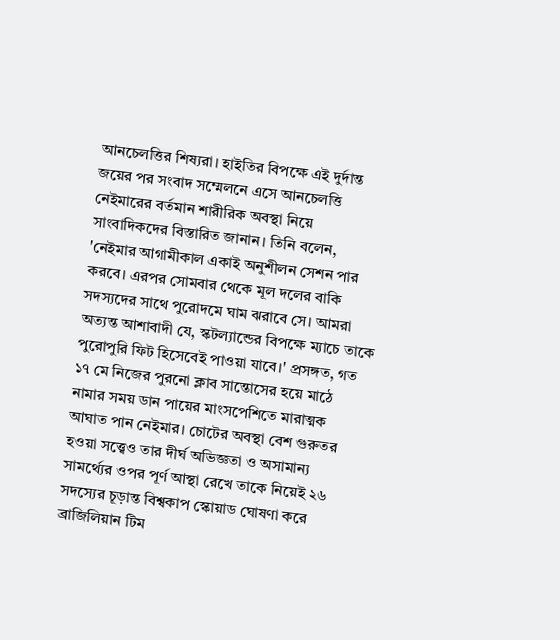আনচেলত্তির শিষ্যরা। হাইতির বিপক্ষে এই দুর্দান্ত জয়ের পর সংবাদ সম্মেলনে এসে আনচেলত্তি নেইমারের বর্তমান শারীরিক অবস্থা নিয়ে সাংবাদিকদের বিস্তারিত জানান। তিনি বলেন, 'নেইমার আগামীকাল একাই অনুশীলন সেশন পার করবে। এরপর সোমবার থেকে মূল দলের বাকি সদস্যদের সাথে পুরোদমে ঘাম ঝরাবে সে। আমরা অত্যন্ত আশাবাদী যে, স্কটল্যান্ডের বিপক্ষে ম্যাচে তাকে পুরোপুরি ফিট হিসেবেই পাওয়া যাবে।' প্রসঙ্গত, গত ১৭ মে নিজের পুরনো ক্লাব সান্তোসের হয়ে মাঠে নামার সময় ডান পায়ের মাংসপেশিতে মারাত্মক আঘাত পান নেইমার। চোটের অবস্থা বেশ গুরুতর হওয়া সত্ত্বেও তার দীর্ঘ অভিজ্ঞতা ও অসামান্য সামর্থ্যের ওপর পূর্ণ আস্থা রেখে তাকে নিয়েই ২৬ সদস্যের চূড়ান্ত বিশ্বকাপ স্কোয়াড ঘোষণা করে ব্রাজিলিয়ান টিম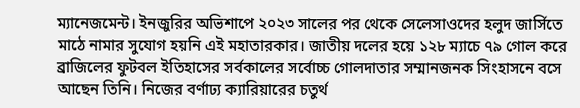ম্যানেজমেন্ট। ইনজুরির অভিশাপে ২০২৩ সালের পর থেকে সেলেসাওদের হলুদ জার্সিতে মাঠে নামার সুযোগ হয়নি এই মহাতারকার। জাতীয় দলের হয়ে ১২৮ ম্যাচে ৭৯ গোল করে ব্রাজিলের ফুটবল ইতিহাসের সর্বকালের সর্বোচ্চ গোলদাতার সম্মানজনক সিংহাসনে বসে আছেন তিনি। নিজের বর্ণাঢ্য ক্যারিয়ারের চতুর্থ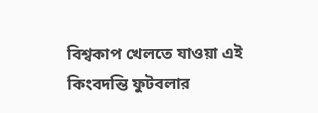বিশ্বকাপ খেলতে যাওয়া এই কিংবদন্তি ফুটবলার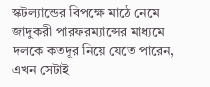স্কটল্যান্ডের বিপক্ষে মাঠে নেমে জাদুকরী পারফরম্যান্সের মাধ্যমে দলকে কতদূর নিয়ে যেতে পারেন, এখন সেটাই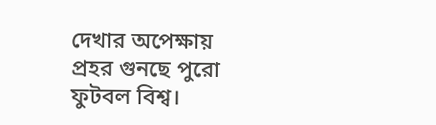দেখার অপেক্ষায় প্রহর গুনছে পুরো ফুটবল বিশ্ব।